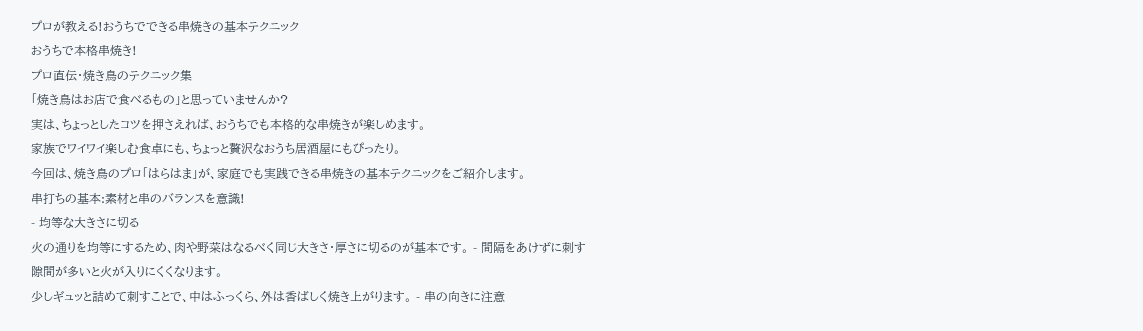プロが教える!おうちでできる串焼きの基本テクニック
おうちで本格串焼き!
プロ直伝・焼き鳥のテクニック集
「焼き鳥はお店で食べるもの」と思っていませんか?
実は、ちょっとしたコツを押さえれば、おうちでも本格的な串焼きが楽しめます。
家族でワイワイ楽しむ食卓にも、ちょっと贅沢なおうち居酒屋にもぴったり。
今回は、焼き鳥のプロ「はらはま」が、家庭でも実践できる串焼きの基本テクニックをご紹介します。
串打ちの基本:素材と串のバランスを意識!
- 均等な大きさに切る
火の通りを均等にするため、肉や野菜はなるべく同じ大きさ・厚さに切るのが基本です。 - 間隔をあけずに刺す
隙間が多いと火が入りにくくなります。
少しギュッと詰めて刺すことで、中はふっくら、外は香ばしく焼き上がります。 - 串の向きに注意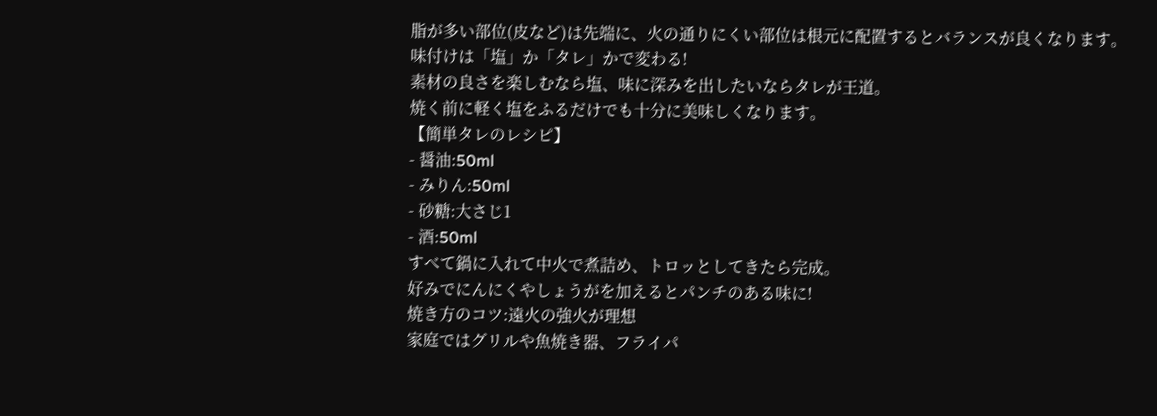脂が多い部位(皮など)は先端に、火の通りにくい部位は根元に配置するとバランスが良くなります。
味付けは「塩」か「タレ」かで変わる!
素材の良さを楽しむなら塩、味に深みを出したいならタレが王道。
焼く前に軽く塩をふるだけでも十分に美味しくなります。
【簡単タレのレシピ】
- 醤油:50ml
- みりん:50ml
- 砂糖:大さじ1
- 酒:50ml
すべて鍋に入れて中火で煮詰め、トロッとしてきたら完成。
好みでにんにくやしょうがを加えるとパンチのある味に!
焼き方のコツ:遠火の強火が理想
家庭ではグリルや魚焼き器、フライパ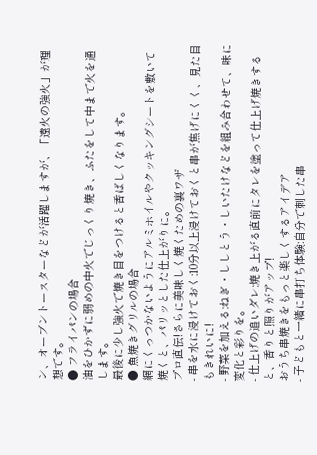ン、オーブントースターなどが活躍しますが、「遠火の強火」が理想です。
● フライパンの場合
油をひかずに弱めの中火でじっくり焼き、ふたをして中まで火を通します。
最後に少し強火で焼き目をつけると香ばしくなります。
● 魚焼きグリルの場合
網にくっつかないようにアルミホイルやクッキングシートを敷いて焼くと、パリッとした仕上がりに。
プロ直伝!さらに美味しく焼くための裏ワザ
- 串を水に浸けておく:10分以上浸けておくと串が焦げにくく、見た目もきれいに!
- 野菜を加える:ねぎ・ししとう・しいたけなどを組み合わせて、味に変化と彩りを。
- 仕上げの追いダレ:焼き上がる直前にタレを塗って仕上げ焼きすると、香りと照りがアップ!
おうち串焼きをもっと楽しくするアイデア
- 子どもと一緒に串打ち体験:自分で刺した串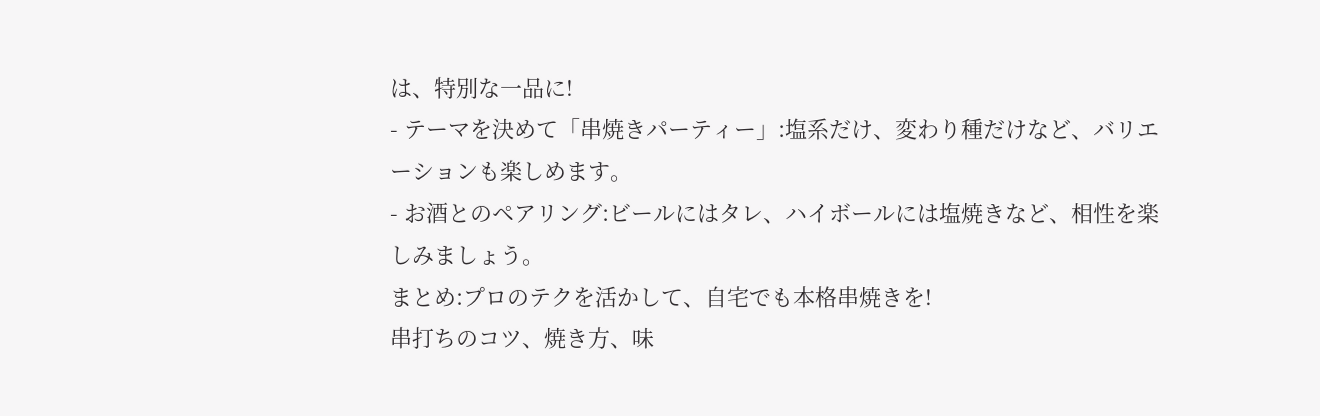は、特別な一品に!
- テーマを決めて「串焼きパーティー」:塩系だけ、変わり種だけなど、バリエーションも楽しめます。
- お酒とのペアリング:ビールにはタレ、ハイボールには塩焼きなど、相性を楽しみましょう。
まとめ:プロのテクを活かして、自宅でも本格串焼きを!
串打ちのコツ、焼き方、味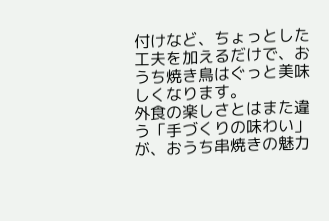付けなど、ちょっとした工夫を加えるだけで、おうち焼き鳥はぐっと美味しくなります。
外食の楽しさとはまた違う「手づくりの味わい」が、おうち串焼きの魅力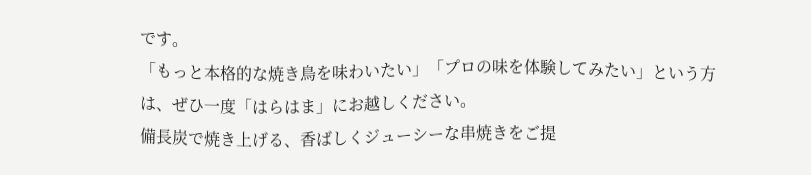です。
「もっと本格的な焼き鳥を味わいたい」「プロの味を体験してみたい」という方は、ぜひ一度「はらはま」にお越しください。
備長炭で焼き上げる、香ばしくジューシーな串焼きをご提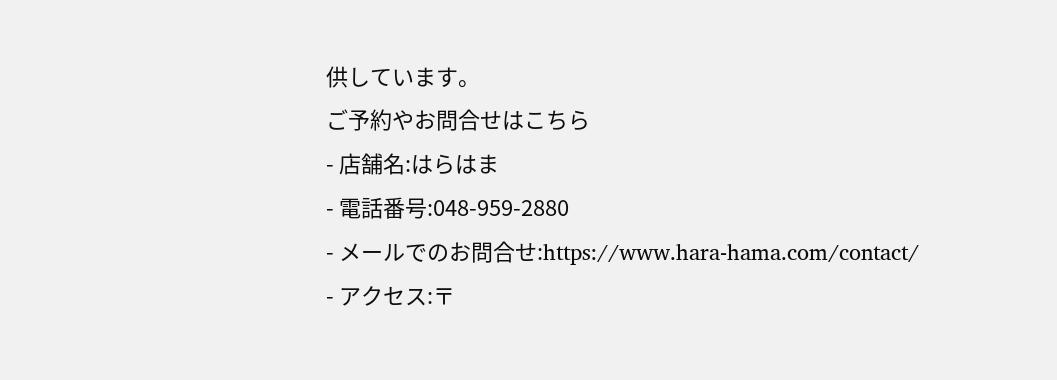供しています。
ご予約やお問合せはこちら
- 店舗名:はらはま
- 電話番号:048-959-2880
- メールでのお問合せ:https://www.hara-hama.com/contact/
- アクセス:〒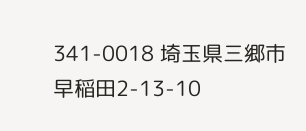341-0018 埼玉県三郷市早稲田2-13-10